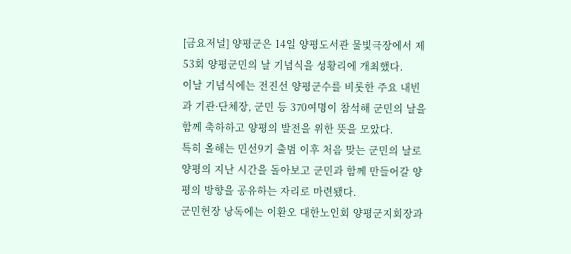[금요저널] 양평군은 14일 양평도서관 물빛극장에서 제53회 양평군민의 날 기념식을 성황리에 개최했다.
이날 기념식에는 전진선 양평군수를 비롯한 주요 내빈과 기관·단체장, 군민 등 370여명이 참석해 군민의 날을 함께 축하하고 양평의 발전을 위한 뜻을 모았다.
특히 올해는 민선9기 출범 이후 처음 맞는 군민의 날로 양평의 지난 시간을 돌아보고 군민과 함께 만들어갈 양평의 방향을 공유하는 자리로 마련됐다.
군민헌장 낭독에는 이환오 대한노인회 양평군지회장과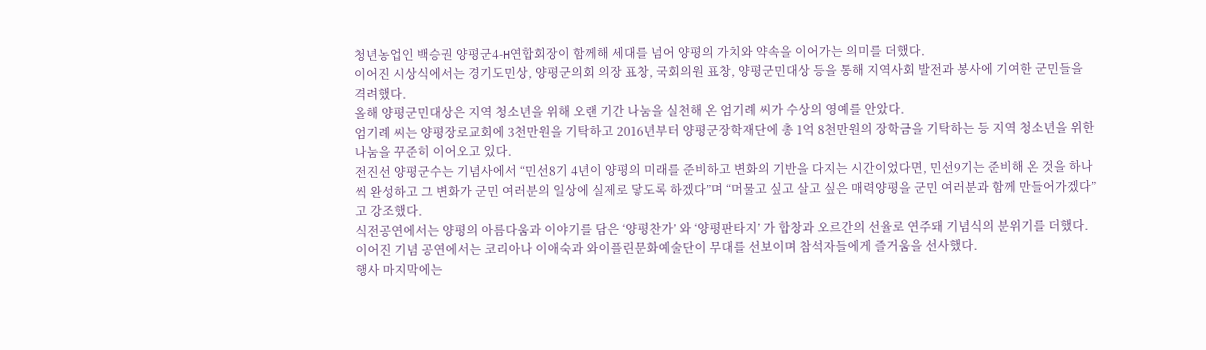청년농업인 백승권 양평군4-H연합회장이 함께해 세대를 넘어 양평의 가치와 약속을 이어가는 의미를 더했다.
이어진 시상식에서는 경기도민상, 양평군의회 의장 표창, 국회의원 표창, 양평군민대상 등을 통해 지역사회 발전과 봉사에 기여한 군민들을 격려했다.
올해 양평군민대상은 지역 청소년을 위해 오랜 기간 나눔을 실천해 온 엄기례 씨가 수상의 영예를 안았다.
엄기례 씨는 양평장로교회에 3천만원을 기탁하고 2016년부터 양평군장학재단에 총 1억 8천만원의 장학금을 기탁하는 등 지역 청소년을 위한 나눔을 꾸준히 이어오고 있다.
전진선 양평군수는 기념사에서 “민선8기 4년이 양평의 미래를 준비하고 변화의 기반을 다지는 시간이었다면, 민선9기는 준비해 온 것을 하나씩 완성하고 그 변화가 군민 여러분의 일상에 실제로 닿도록 하겠다”며 “머물고 싶고 살고 싶은 매력양평을 군민 여러분과 함께 만들어가겠다”고 강조했다.
식전공연에서는 양평의 아름다움과 이야기를 담은 ‘양평찬가’ 와 ‘양평판타지’ 가 합창과 오르간의 선율로 연주돼 기념식의 분위기를 더했다.
이어진 기념 공연에서는 코리아나 이애숙과 와이플린문화예술단이 무대를 선보이며 참석자들에게 즐거움을 선사했다.
행사 마지막에는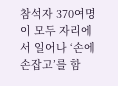참석자 370여명이 모두 자리에서 일어나 ‘손에 손잡고’를 함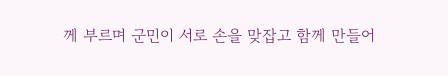께 부르며 군민이 서로 손을 맞잡고 함께 만들어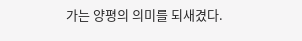가는 양평의 의미를 되새겼다.